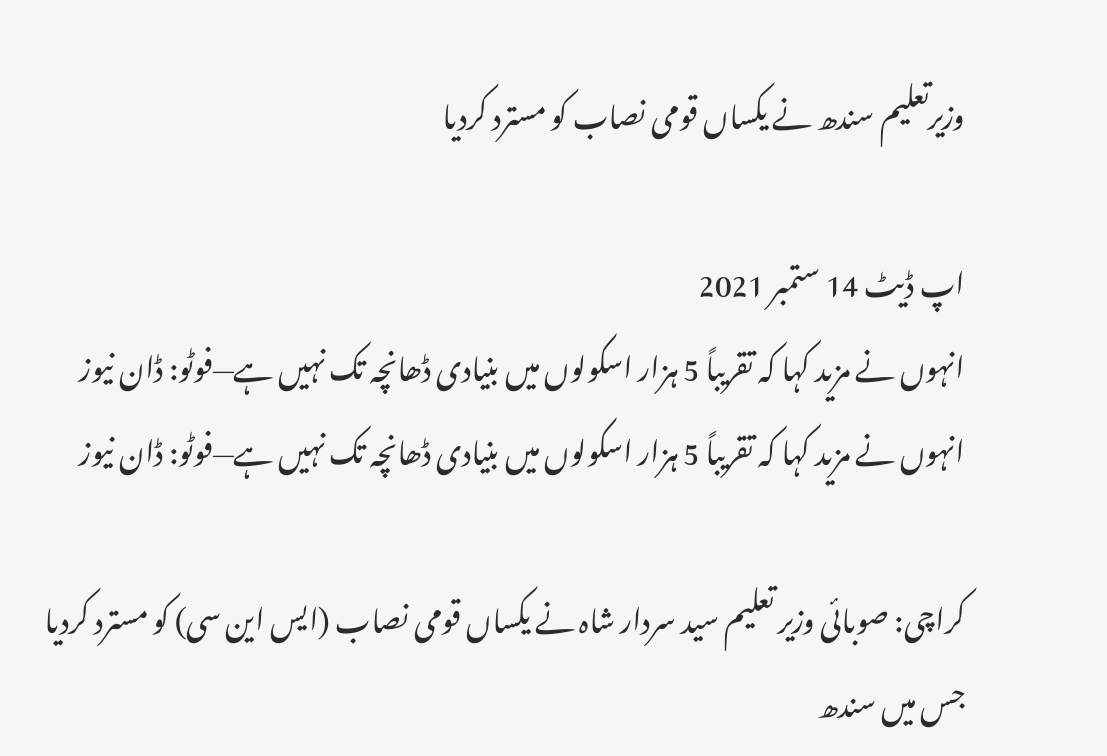وزیرتعلیم سندھ نے یکساں قومی نصاب کو مسترد کردیا

اپ ڈیٹ 14 ستمبر 2021
انہوں نے مزید کہا کہ تقریباً 5 ہزار اسکولوں میں بنیادی ڈھانچہ تک نہیں ہے—فوٹو: ڈان نیوز
انہوں نے مزید کہا کہ تقریباً 5 ہزار اسکولوں میں بنیادی ڈھانچہ تک نہیں ہے—فوٹو: ڈان نیوز

کراچی: صوبائی وزیر تعلیم سید سردار شاہ نے یکساں قومی نصاب (ایس این سی) کو مسترد کردیا جس میں سندھ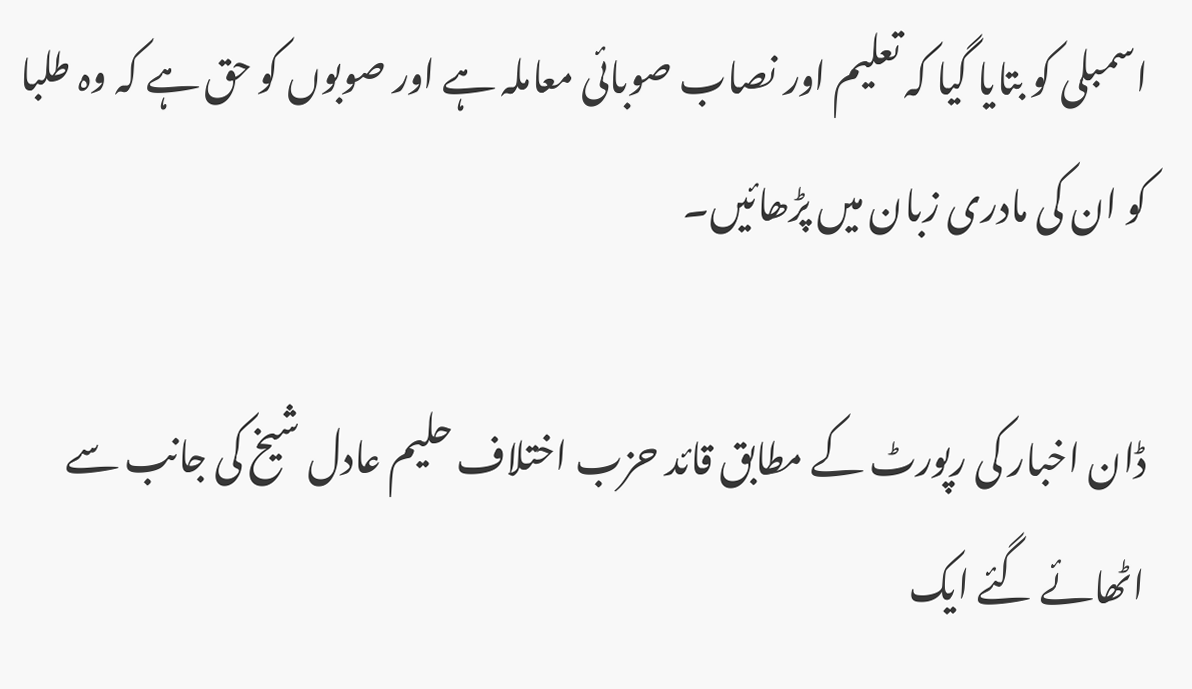اسمبلی کو بتایا گیا کہ تعلیم اور نصاب صوبائی معاملہ ہے اور صوبوں کو حق ہے کہ وہ طلبا کو ان کی مادری زبان میں پڑھائیں۔

ڈان اخبار کی رپورٹ کے مطابق قائد حزب اختلاف حلیم عادل شیخ کی جانب سے اٹھائے گئے ایک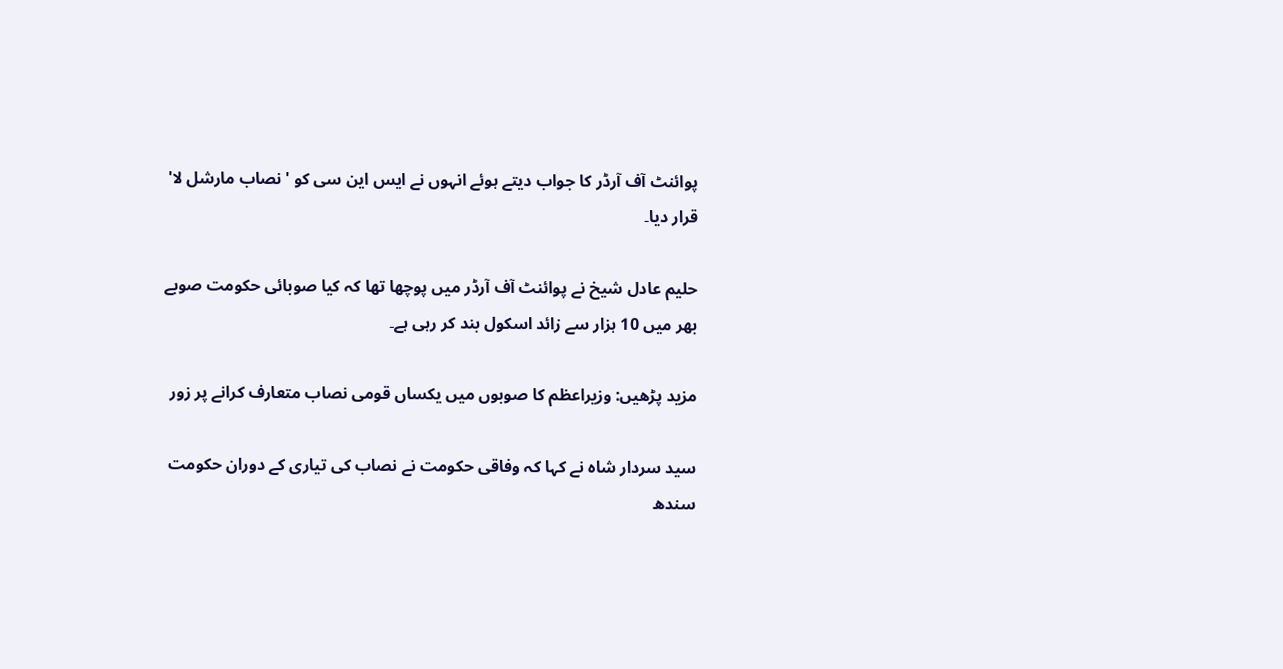پوائنٹ آف آرڈر کا جواب دیتے ہوئے انہوں نے ایس این سی کو 'نصاب مارشل لا' قرار دیا۔

حلیم عادل شیخ نے پوائنٹ آف آرڈر میں پوچھا تھا کہ کیا صوبائی حکومت صوبے بھر میں 10 ہزار سے زائد اسکول بند کر رہی ہے۔

مزید پڑھیں: وزیراعظم کا صوبوں میں یکساں قومی نصاب متعارف کرانے پر زور

سید سردار شاہ نے کہا کہ وفاقی حکومت نے نصاب کی تیاری کے دوران حکومت سندھ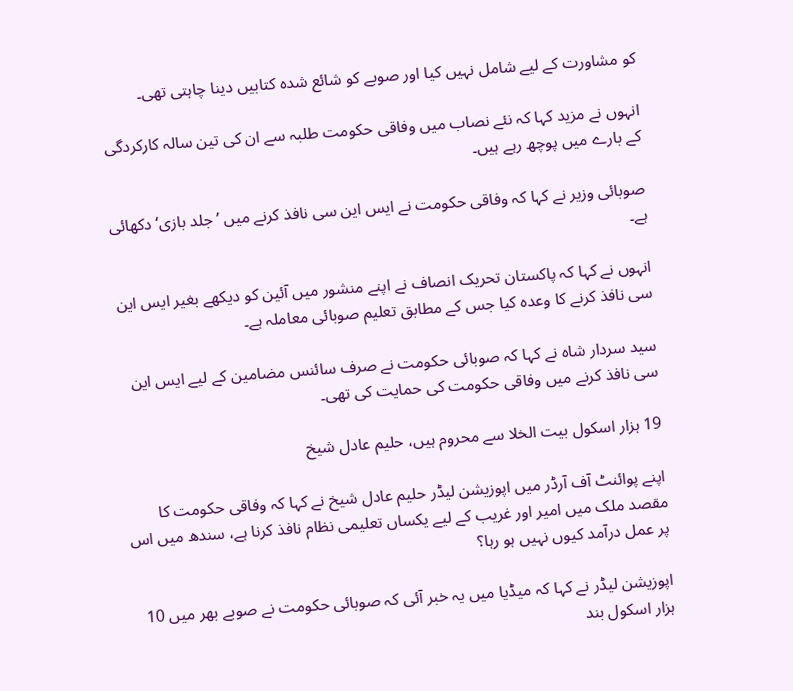کو مشاورت کے لیے شامل نہیں کیا اور صوبے کو شائع شدہ کتابیں دینا چاہتی تھی۔

انہوں نے مزید کہا کہ نئے نصاب میں وفاقی حکومت طلبہ سے ان کی تین سالہ کارکردگی کے بارے میں پوچھ رہے ہیں۔

صوبائی وزیر نے کہا کہ وفاقی حکومت نے ایس این سی نافذ کرنے میں ’جلد بازی‘ دکھائی ہے۔

انہوں نے کہا کہ پاکستان تحریک انصاف نے اپنے منشور میں آئین کو دیکھے بغیر ایس این سی نافذ کرنے کا وعدہ کیا جس کے مطابق تعلیم صوبائی معاملہ ہے۔

سید سردار شاہ نے کہا کہ صوبائی حکومت نے صرف سائنس مضامین کے لیے ایس این سی نافذ کرنے میں وفاقی حکومت کی حمایت کی تھی۔

19 ہزار اسکول بیت الخلا سے محروم ہیں، حلیم عادل شیخ

اپنے پوائنٹ آف آرڈر میں اپوزیشن لیڈر حلیم عادل شیخ نے کہا کہ وفاقی حکومت کا مقصد ملک میں امیر اور غریب کے لیے یکساں تعلیمی نظام نافذ کرنا ہے، سندھ میں اس پر عمل درآمد کیوں نہیں ہو رہا؟

اپوزیشن لیڈر نے کہا کہ میڈیا میں یہ خبر آئی کہ صوبائی حکومت نے صوبے بھر میں 10 ہزار اسکول بند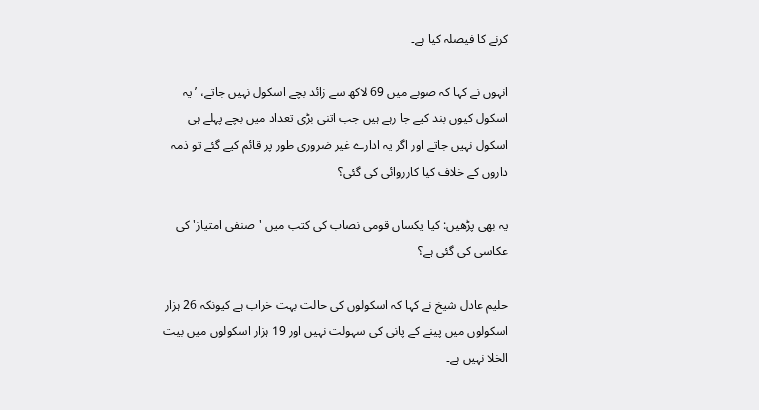کرنے کا فیصلہ کیا ہے۔

انہوں نے کہا کہ صوبے میں 69 لاکھ سے زائد بچے اسکول نہیں جاتے، ’یہ اسکول کیوں بند کیے جا رہے ہیں جب اتنی بڑی تعداد میں بچے پہلے ہی اسکول نہیں جاتے اور اگر یہ ادارے غیر ضروری طور پر قائم کیے گئے تو ذمہ داروں کے خلاف کیا کارروائی کی گئی؟

یہ بھی پڑھیں: کیا یکساں قومی نصاب کی کتب میں 'صنفی امتیاز' کی عکاسی کی گئی ہے؟

حلیم عادل شیخ نے کہا کہ اسکولوں کی حالت بہت خراب ہے کیونکہ 26 ہزار اسکولوں میں پینے کے پانی کی سہولت نہیں اور 19 ہزار اسکولوں میں بیت الخلا نہیں ہے۔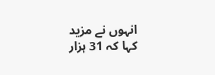انہوں نے مزید کہا کہ 31 ہزار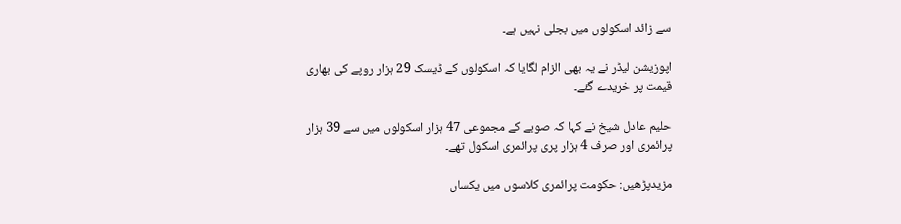سے زائد اسکولوں میں بجلی نہیں ہے۔

اپوزیشن لیڈر نے یہ بھی الزام لگایا کہ اسکولوں کے ڈیسک 29 ہزار روپے کی بھاری قیمت پر خریدے گئے۔

حلیم عادل شیخ نے کہا کہ صوبے کے مجموعی 47 ہزار اسکولوں میں سے 39 ہزار پرائمری اور صرف 4 ہزار پری پرائمری اسکول تھے۔

مزیدپڑھیں: حکومت پرائمری کلاسوں میں یکساں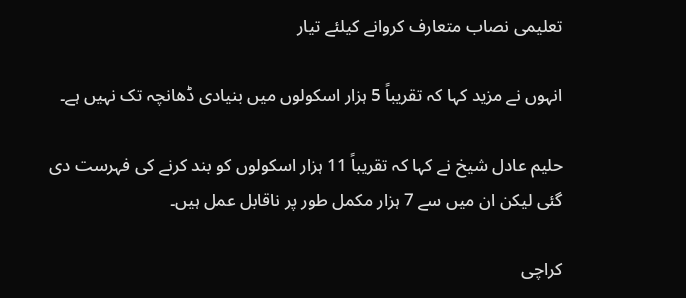تعلیمی نصاب متعارف کروانے کیلئے تیار

انہوں نے مزید کہا کہ تقریباً 5 ہزار اسکولوں میں بنیادی ڈھانچہ تک نہیں ہے۔

حلیم عادل شیخ نے کہا کہ تقریباً 11 ہزار اسکولوں کو بند کرنے کی فہرست دی گئی لیکن ان میں سے 7 ہزار مکمل طور پر ناقابل عمل ہیں۔

کراچی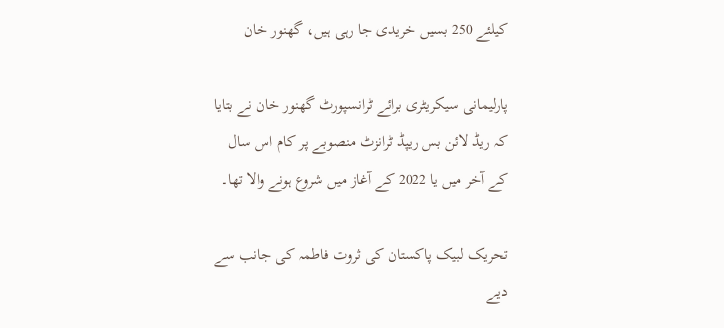کیلئے 250 بسیں خریدی جا رہی ہیں، گھنور خان

پارلیمانی سیکریٹری برائے ٹرانسپورٹ گھنور خان نے بتایا کہ ریڈ لائن بس ریپڈ ٹرانزٹ منصوبے پر کام اس سال کے آخر میں یا 2022 کے آغاز میں شروع ہونے والا تھا۔

تحریک لبیک پاکستان کی ثروت فاطمہ کی جانب سے دیے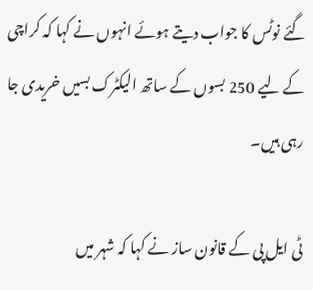گئے نوٹس کا جواب دیتے ہوئے انہوں نے کہا کہ کراچی کے لیے 250 بسوں کے ساتھ الیکٹرک بسیں خریدی جا رہی ہیں۔

ٹی ایل پی کے قانون ساز نے کہا کہ شہر میں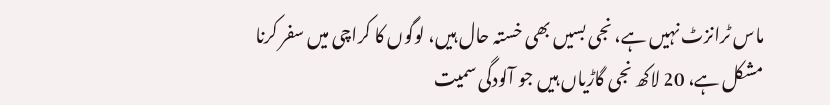ماس ٹرانزٹ نہیں ہے، نجی بسیں بھی خستہ حال ہیں، لوگوں کا کراچی میں سفر کرنا مشکل ہے، 20 لاکھ نجی گاڑیاں ہیں جو آلودگی سمیت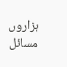ہزاروں مسائل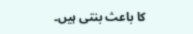کا باعث بنتی ہیں۔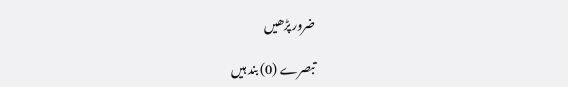ضرور پڑھیں

تبصرے (0) بند ہیں